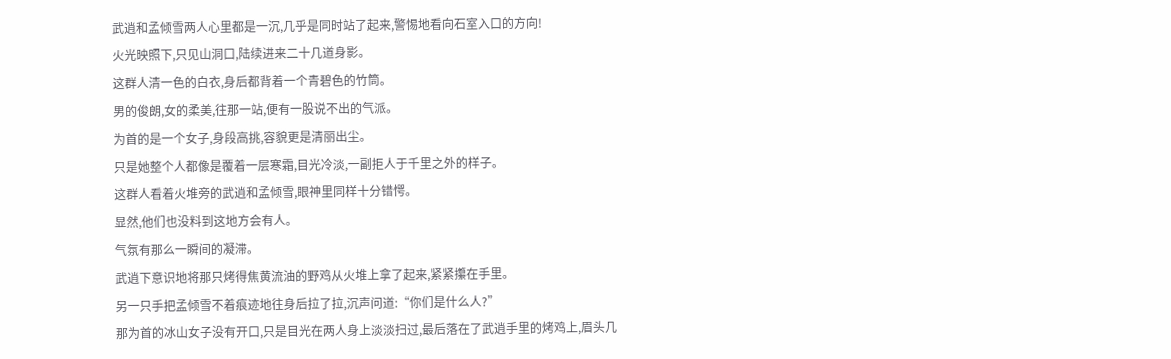武逍和孟倾雪两人心里都是一沉,几乎是同时站了起来,警惕地看向石室入口的方向!
火光映照下,只见山洞口,陆续进来二十几道身影。
这群人清一色的白衣,身后都背着一个青碧色的竹筒。
男的俊朗,女的柔美,往那一站,便有一股说不出的气派。
为首的是一个女子,身段高挑,容貌更是清丽出尘。
只是她整个人都像是覆着一层寒霜,目光冷淡,一副拒人于千里之外的样子。
这群人看着火堆旁的武逍和孟倾雪,眼神里同样十分错愕。
显然,他们也没料到这地方会有人。
气氛有那么一瞬间的凝滞。
武逍下意识地将那只烤得焦黄流油的野鸡从火堆上拿了起来,紧紧攥在手里。
另一只手把孟倾雪不着痕迹地往身后拉了拉,沉声问道:“你们是什么人?”
那为首的冰山女子没有开口,只是目光在两人身上淡淡扫过,最后落在了武逍手里的烤鸡上,眉头几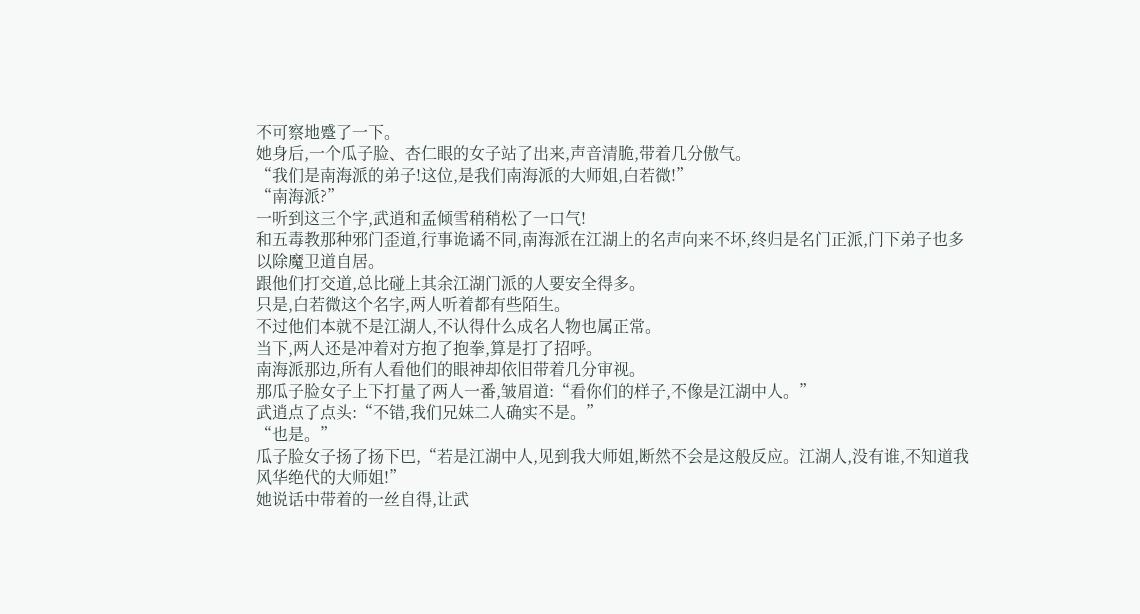不可察地蹙了一下。
她身后,一个瓜子脸、杏仁眼的女子站了出来,声音清脆,带着几分傲气。
“我们是南海派的弟子!这位,是我们南海派的大师姐,白若微!”
“南海派?”
一听到这三个字,武逍和孟倾雪稍稍松了一口气!
和五毒教那种邪门歪道,行事诡谲不同,南海派在江湖上的名声向来不坏,终归是名门正派,门下弟子也多以除魔卫道自居。
跟他们打交道,总比碰上其余江湖门派的人要安全得多。
只是,白若微这个名字,两人听着都有些陌生。
不过他们本就不是江湖人,不认得什么成名人物也属正常。
当下,两人还是冲着对方抱了抱拳,算是打了招呼。
南海派那边,所有人看他们的眼神却依旧带着几分审视。
那瓜子脸女子上下打量了两人一番,皱眉道:“看你们的样子,不像是江湖中人。”
武逍点了点头:“不错,我们兄妹二人确实不是。”
“也是。”
瓜子脸女子扬了扬下巴,“若是江湖中人,见到我大师姐,断然不会是这般反应。江湖人,没有谁,不知道我风华绝代的大师姐!”
她说话中带着的一丝自得,让武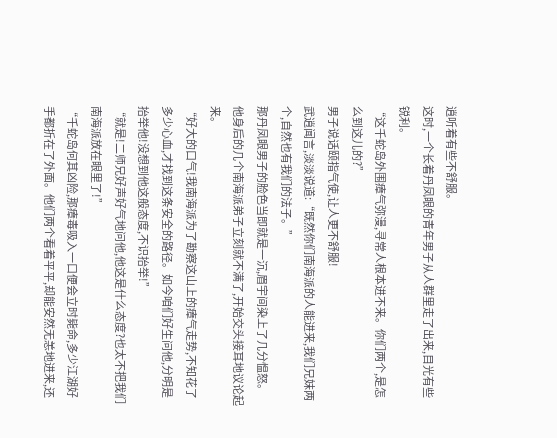逍听着有些不舒服。
这时,一个长着丹凤眼的青年男子从人群里走了出来,目光有些锐利。
“这千蛇岛外围瘴气弥漫,寻常人根本进不来。你们两个,是怎么到这儿的?”
男子说话颐指气使,让人更不舒服!
武逍闻言,淡淡说道:“既然你们南海派的人能进来,我们兄妹两个,自然也有我们的法子。”
那丹凤眼男子的脸色当即就是一沉,眉宇间染上了几分愠怒。
他身后的几个南海派弟子立刻就不满了,开始交头接耳地议论起来。
“好大的口气!我南海派为了勘察这山上的瘴气走势,不知花了多少心血,才找到这条安全的路径。如今咱们好生问他,分明是抬举他!没想到他这般态度,不识抬举!”
“就是!二师兄好声好气地问他,他这是什么态度?也太不把我们南海派放在眼里了!”
“千蛇岛何其凶险,那瘴毒吸入一口便会立时毙命,多少江湖好手都折在了外面。他们两个看着平平,却能安然无恙地进来,还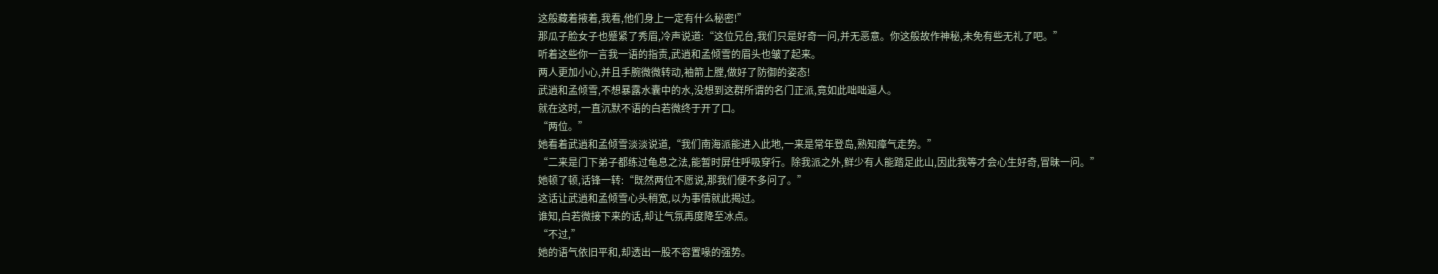这般藏着掖着,我看,他们身上一定有什么秘密!”
那瓜子脸女子也蹙紧了秀眉,冷声说道:“这位兄台,我们只是好奇一问,并无恶意。你这般故作神秘,未免有些无礼了吧。”
听着这些你一言我一语的指责,武逍和孟倾雪的眉头也皱了起来。
两人更加小心,并且手腕微微转动,袖箭上膛,做好了防御的姿态!
武逍和孟倾雪,不想暴露水囊中的水,没想到这群所谓的名门正派,竟如此咄咄逼人。
就在这时,一直沉默不语的白若微终于开了口。
“两位。”
她看着武逍和孟倾雪淡淡说道,“我们南海派能进入此地,一来是常年登岛,熟知瘴气走势。”
“二来是门下弟子都练过龟息之法,能暂时屏住呼吸穿行。除我派之外,鲜少有人能踏足此山,因此我等才会心生好奇,冒昧一问。”
她顿了顿,话锋一转:“既然两位不愿说,那我们便不多问了。”
这话让武逍和孟倾雪心头稍宽,以为事情就此揭过。
谁知,白若微接下来的话,却让气氛再度降至冰点。
“不过,”
她的语气依旧平和,却透出一股不容置喙的强势。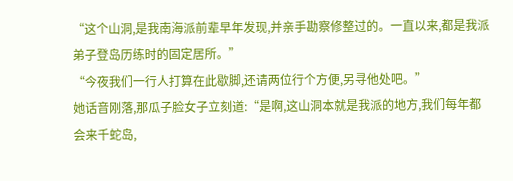“这个山洞,是我南海派前辈早年发现,并亲手勘察修整过的。一直以来,都是我派弟子登岛历练时的固定居所。”
“今夜我们一行人打算在此歇脚,还请两位行个方便,另寻他处吧。”
她话音刚落,那瓜子脸女子立刻道:“是啊,这山洞本就是我派的地方,我们每年都会来千蛇岛,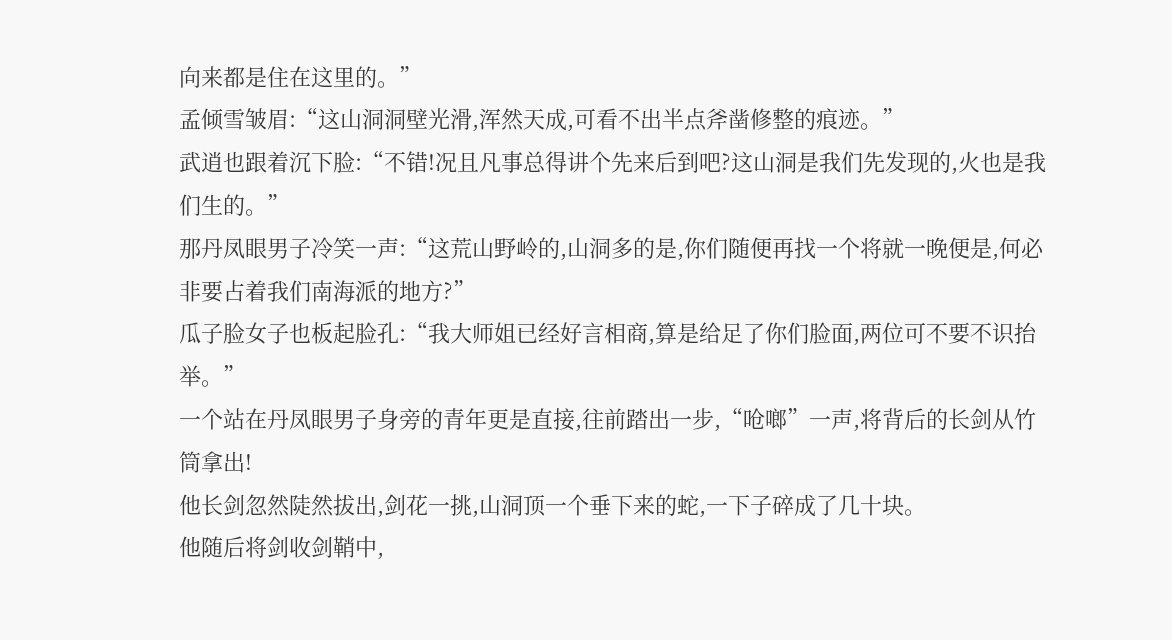向来都是住在这里的。”
孟倾雪皱眉:“这山洞洞壁光滑,浑然天成,可看不出半点斧凿修整的痕迹。”
武逍也跟着沉下脸:“不错!况且凡事总得讲个先来后到吧?这山洞是我们先发现的,火也是我们生的。”
那丹凤眼男子冷笑一声:“这荒山野岭的,山洞多的是,你们随便再找一个将就一晚便是,何必非要占着我们南海派的地方?”
瓜子脸女子也板起脸孔:“我大师姐已经好言相商,算是给足了你们脸面,两位可不要不识抬举。”
一个站在丹凤眼男子身旁的青年更是直接,往前踏出一步,“呛啷”一声,将背后的长剑从竹筒拿出!
他长剑忽然陡然拔出,剑花一挑,山洞顶一个垂下来的蛇,一下子碎成了几十块。
他随后将剑收剑鞘中,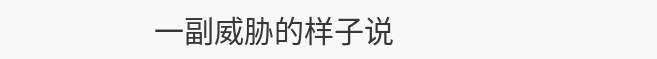一副威胁的样子说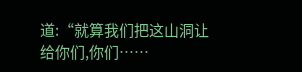道:“就算我们把这山洞让给你们,你们……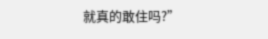就真的敢住吗?”